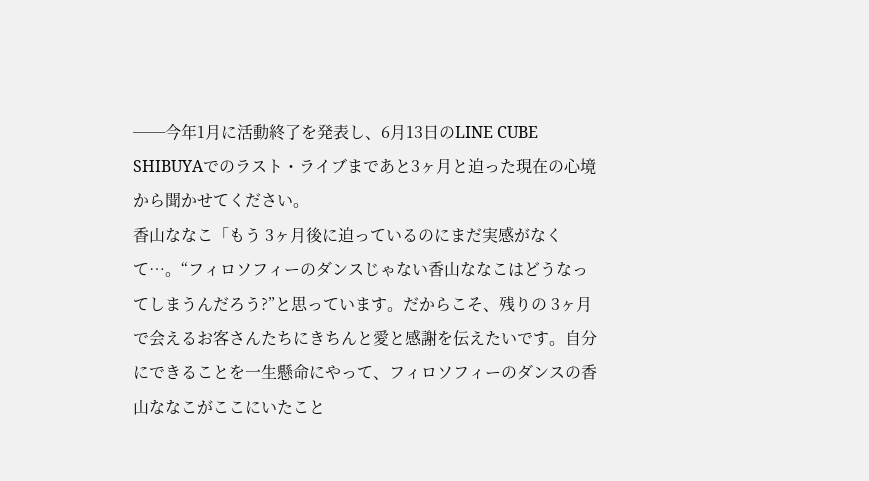──今年1月に活動終了を発表し、6月13日のLINE CUBE SHIBUYAでのラスト・ライブまであと3ヶ月と迫った現在の心境から聞かせてください。
香山ななこ「もう 3ヶ月後に迫っているのにまだ実感がなくて…。“フィロソフィーのダンスじゃない香山ななこはどうなってしまうんだろう?”と思っています。だからこそ、残りの 3ヶ月で会えるお客さんたちにきちんと愛と感謝を伝えたいです。自分にできることを一生懸命にやって、フィロソフィーのダンスの香山ななこがここにいたこと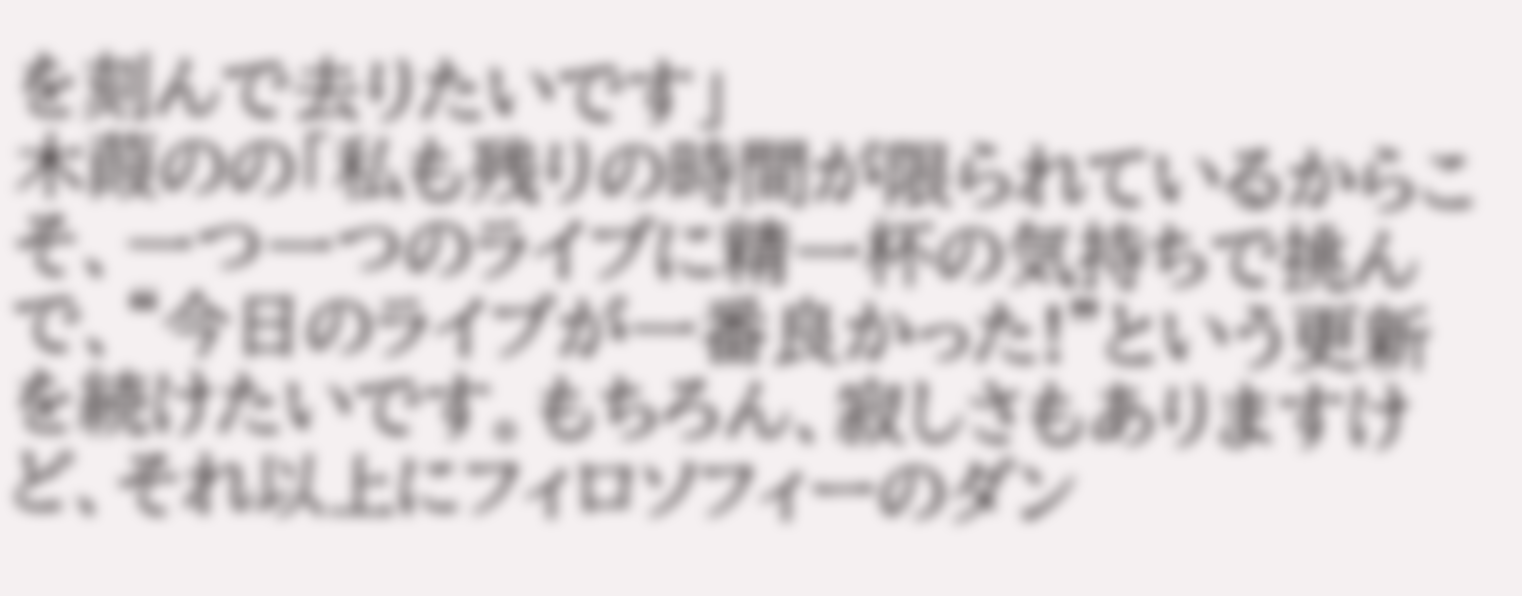を刻んで去りたいです」
木葭のの「私も残りの時間が限られているからこそ、一つ一つのライブに精一杯の気持ちで挑んで、“今日のライブが一番良かった!”という更新を続けたいです。もちろん、寂しさもありますけど、それ以上にフィロソフィーのダン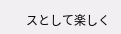スとして楽しく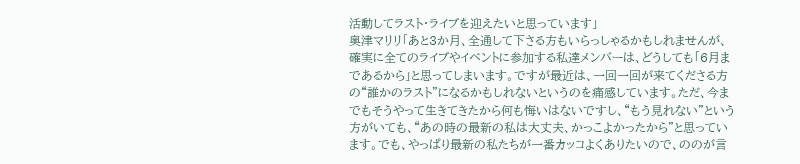活動してラスト・ライブを迎えたいと思っています」
奥津マリリ「あと3か月、全通して下さる方もいらっしゃるかもしれませんが、確実に全てのライブやイベントに参加する私達メンバーは、どうしても「6月まであるから」と思ってしまいます。ですが最近は、一回一回が来てくださる方の“誰かのラスト”になるかもしれないというのを痛感しています。ただ、今までもそうやって生きてきたから何も悔いはないですし、“もう見れない”という方がいても、“あの時の最新の私は大丈夫、かっこよかったから”と思っています。でも、やっぱり最新の私たちが一番カッコよくありたいので、ののが言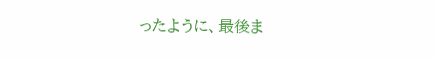ったように、最後ま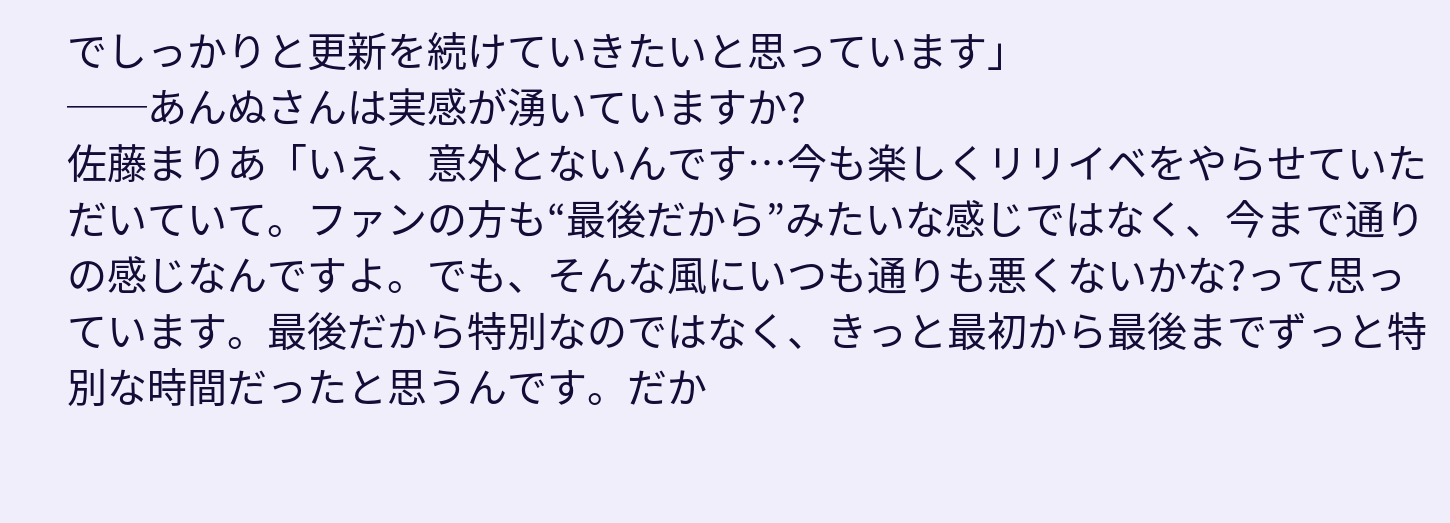でしっかりと更新を続けていきたいと思っています」
──あんぬさんは実感が湧いていますか?
佐藤まりあ「いえ、意外とないんです…今も楽しくリリイベをやらせていただいていて。ファンの方も“最後だから”みたいな感じではなく、今まで通りの感じなんですよ。でも、そんな風にいつも通りも悪くないかな?って思っています。最後だから特別なのではなく、きっと最初から最後までずっと特別な時間だったと思うんです。だか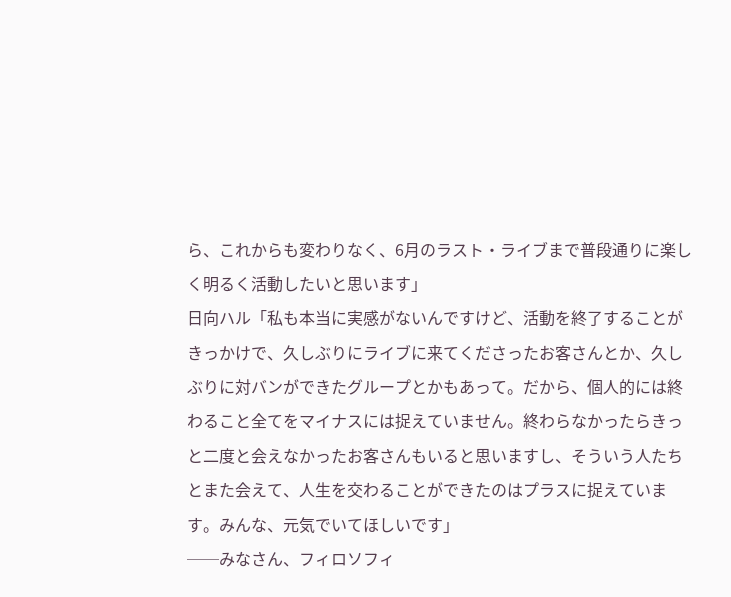ら、これからも変わりなく、6月のラスト・ライブまで普段通りに楽しく明るく活動したいと思います」
日向ハル「私も本当に実感がないんですけど、活動を終了することがきっかけで、久しぶりにライブに来てくださったお客さんとか、久しぶりに対バンができたグループとかもあって。だから、個人的には終わること全てをマイナスには捉えていません。終わらなかったらきっと二度と会えなかったお客さんもいると思いますし、そういう人たちとまた会えて、人生を交わることができたのはプラスに捉えています。みんな、元気でいてほしいです」
──みなさん、フィロソフィ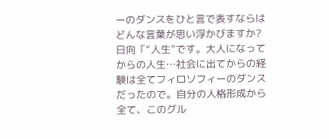ーのダンスをひと言で表すならはどんな言葉が思い浮かびますか?
日向「“人生”です。大人になってからの人生…社会に出てからの経験は全てフィロソフィーのダンスだったので。自分の人格形成から全て、このグル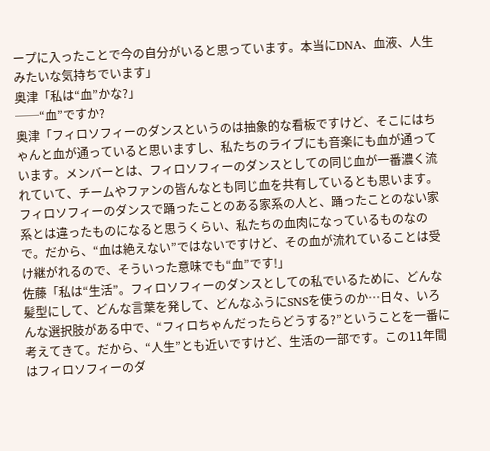ープに入ったことで今の自分がいると思っています。本当にDNA、血液、人生みたいな気持ちでいます」
奥津「私は“血”かな?」
──“血”ですか?
奥津「フィロソフィーのダンスというのは抽象的な看板ですけど、そこにはちゃんと血が通っていると思いますし、私たちのライブにも音楽にも血が通っています。メンバーとは、フィロソフィーのダンスとしての同じ血が一番濃く流れていて、チームやファンの皆んなとも同じ血を共有しているとも思います。フィロソフィーのダンスで踊ったことのある家系の人と、踊ったことのない家系とは違ったものになると思うくらい、私たちの血肉になっているものなので。だから、“血は絶えない”ではないですけど、その血が流れていることは受け継がれるので、そういった意味でも“血”です!」
佐藤「私は“生活”。フィロソフィーのダンスとしての私でいるために、どんな髪型にして、どんな言葉を発して、どんなふうにSNSを使うのか…日々、いろんな選択肢がある中で、“フィロちゃんだったらどうする?”ということを一番に考えてきて。だから、“人生”とも近いですけど、生活の一部です。この11年間はフィロソフィーのダ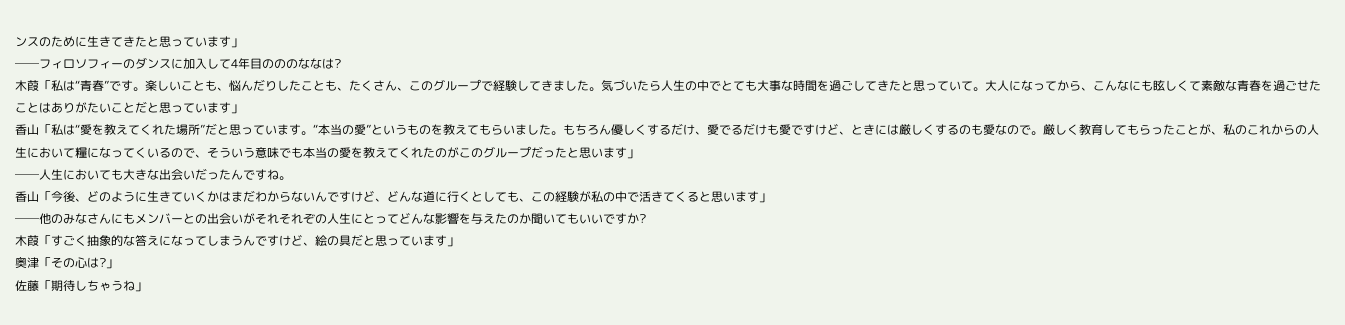ンスのために生きてきたと思っています」
──フィロソフィーのダンスに加入して4年目のののななは?
木葭「私は“青春”です。楽しいことも、悩んだりしたことも、たくさん、このグループで経験してきました。気づいたら人生の中でとても大事な時間を過ごしてきたと思っていて。大人になってから、こんなにも眩しくて素敵な青春を過ごせたことはありがたいことだと思っています」
香山「私は“愛を教えてくれた場所”だと思っています。“本当の愛”というものを教えてもらいました。もちろん優しくするだけ、愛でるだけも愛ですけど、ときには厳しくするのも愛なので。厳しく教育してもらったことが、私のこれからの人生において糧になってくいるので、そういう意味でも本当の愛を教えてくれたのがこのグループだったと思います」
──人生においても大きな出会いだったんですね。
香山「今後、どのように生きていくかはまだわからないんですけど、どんな道に行くとしても、この経験が私の中で活きてくると思います」
──他のみなさんにもメンバーとの出会いがそれそれぞの人生にとってどんな影響を与えたのか聞いてもいいですか?
木葭「すごく抽象的な答えになってしまうんですけど、絵の具だと思っています」
奥津「その心は?」
佐藤「期待しちゃうね」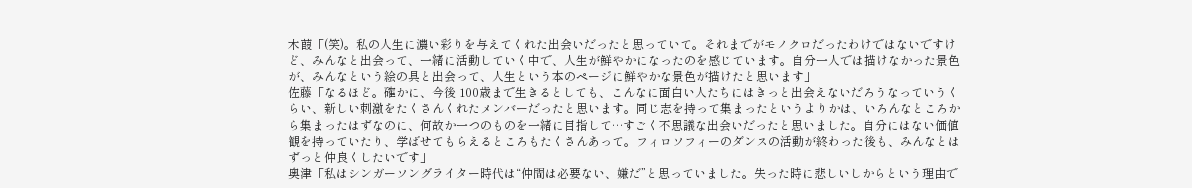木葭「(笑)。私の人生に濃い彩りを与えてくれた出会いだったと思っていて。それまでがモノクロだったわけではないですけど、みんなと出会って、一緒に活動していく中で、人生が鮮やかになったのを感じています。自分一人では描けなかった景色が、みんなという絵の具と出会って、人生という本のページに鮮やかな景色が描けたと思います」
佐藤「なるほど。確かに、今後 100歳まで生きるとしても、こんなに面白い人たちにはきっと出会えないだろうなっていうくらい、新しい刺激をたくさんくれたメンバーだったと思います。同じ志を持って集まったというよりかは、いろんなところから集まったはずなのに、何故か一つのものを一緒に目指して…すごく不思議な出会いだったと思いました。自分にはない価値観を持っていたり、学ばせてもらえるところもたくさんあって。フィロソフィーのダンスの活動が終わった後も、みんなとはずっと仲良くしたいです」
奥津「私はシンガーソングライター時代は“仲間は必要ない、嫌だ”と思っていました。失った時に悲しいしからという理由で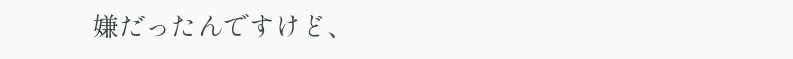嫌だったんですけど、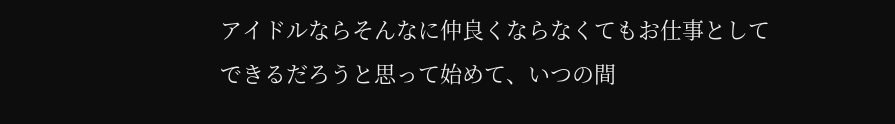アイドルならそんなに仲良くならなくてもお仕事としてできるだろうと思って始めて、いつの間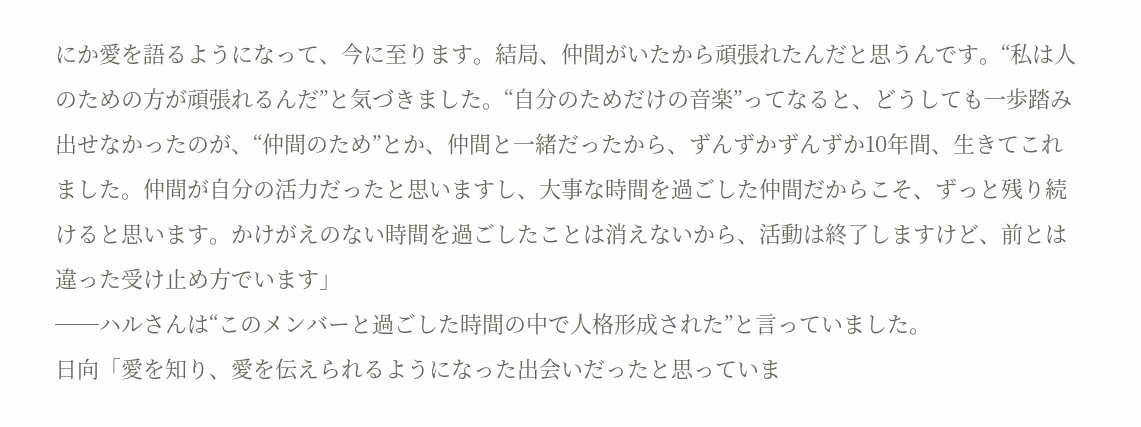にか愛を語るようになって、今に至ります。結局、仲間がいたから頑張れたんだと思うんです。“私は人のための方が頑張れるんだ”と気づきました。“自分のためだけの音楽”ってなると、どうしても一歩踏み出せなかったのが、“仲間のため”とか、仲間と一緒だったから、ずんずかずんずか10年間、生きてこれました。仲間が自分の活力だったと思いますし、大事な時間を過ごした仲間だからこそ、ずっと残り続けると思います。かけがえのない時間を過ごしたことは消えないから、活動は終了しますけど、前とは違った受け止め方でいます」
──ハルさんは“このメンバーと過ごした時間の中で人格形成された”と言っていました。
日向「愛を知り、愛を伝えられるようになった出会いだったと思っていま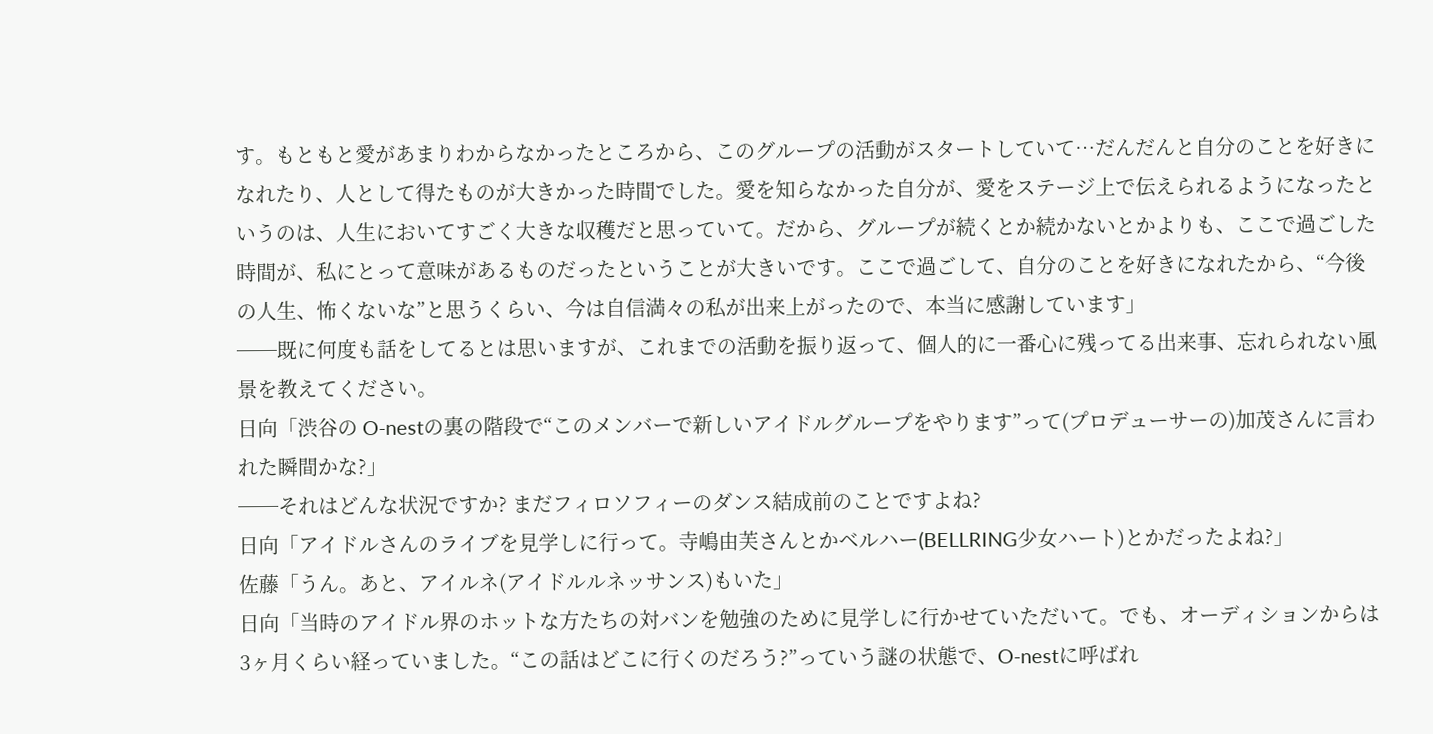す。もともと愛があまりわからなかったところから、このグループの活動がスタートしていて…だんだんと自分のことを好きになれたり、人として得たものが大きかった時間でした。愛を知らなかった自分が、愛をステージ上で伝えられるようになったというのは、人生においてすごく大きな収穫だと思っていて。だから、グループが続くとか続かないとかよりも、ここで過ごした時間が、私にとって意味があるものだったということが大きいです。ここで過ごして、自分のことを好きになれたから、“今後の人生、怖くないな”と思うくらい、今は自信満々の私が出来上がったので、本当に感謝しています」
──既に何度も話をしてるとは思いますが、これまでの活動を振り返って、個人的に一番心に残ってる出来事、忘れられない風景を教えてください。
日向「渋谷の O-nestの裏の階段で“このメンバーで新しいアイドルグループをやります”って(プロデューサーの)加茂さんに言われた瞬間かな?」
──それはどんな状況ですか? まだフィロソフィーのダンス結成前のことですよね?
日向「アイドルさんのライブを見学しに行って。寺嶋由芙さんとかベルハー(BELLRING少女ハート)とかだったよね?」
佐藤「うん。あと、アイルネ(アイドルルネッサンス)もいた」
日向「当時のアイドル界のホットな方たちの対バンを勉強のために見学しに行かせていただいて。でも、オーディションからは3ヶ月くらい経っていました。“この話はどこに行くのだろう?”っていう謎の状態で、O-nestに呼ばれ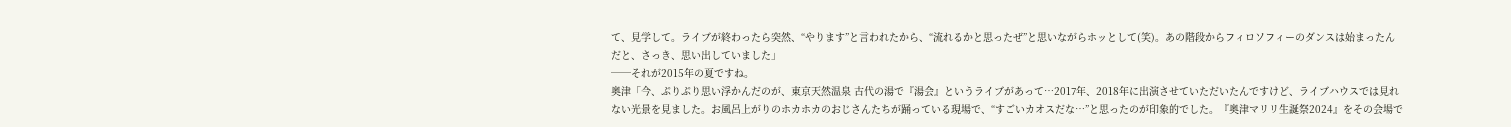て、見学して。ライブが終わったら突然、“やります”と言われたから、“流れるかと思ったぜ”と思いながらホッとして(笑)。あの階段からフィロソフィーのダンスは始まったんだと、さっき、思い出していました」
──それが2015年の夏ですね。
奥津「今、ぷりぷり思い浮かんだのが、東京天然温泉 古代の湯で『湯会』というライブがあって…2017年、2018年に出演させていただいたんですけど、ライブハウスでは見れない光景を見ました。お風呂上がりのホカホカのおじさんたちが踊っている現場で、“すごいカオスだな…”と思ったのが印象的でした。『奥津マリリ生誕祭2024』をその会場で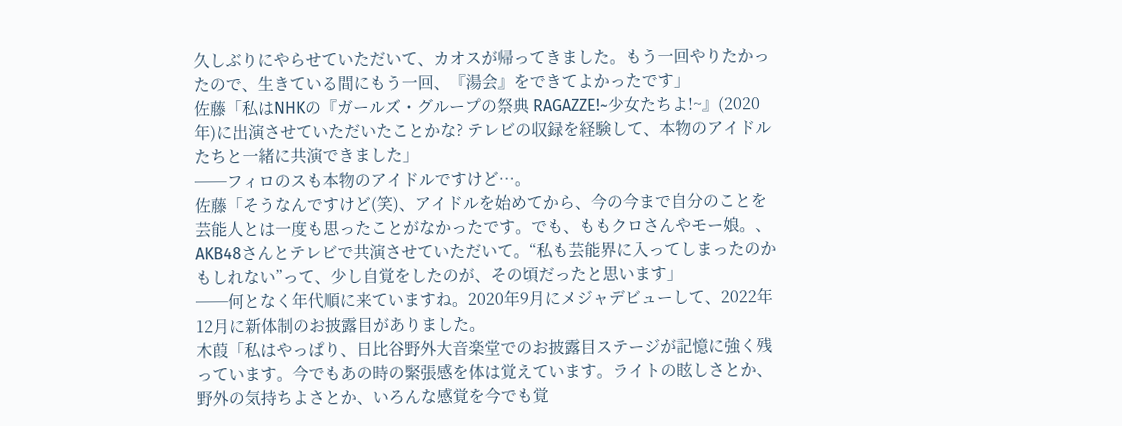久しぶりにやらせていただいて、カオスが帰ってきました。もう一回やりたかったので、生きている間にもう一回、『湯会』をできてよかったです」
佐藤「私はNHKの『ガールズ・グループの祭典 RAGAZZE!~少女たちよ!~』(2020年)に出演させていただいたことかな? テレビの収録を経験して、本物のアイドルたちと一緒に共演できました」
──フィロのスも本物のアイドルですけど…。
佐藤「そうなんですけど(笑)、アイドルを始めてから、今の今まで自分のことを芸能人とは一度も思ったことがなかったです。でも、ももクロさんやモー娘。、AKB48さんとテレビで共演させていただいて。“私も芸能界に入ってしまったのかもしれない”って、少し自覚をしたのが、その頃だったと思います」
──何となく年代順に来ていますね。2020年9月にメジャデビューして、2022年12月に新体制のお披露目がありました。
木葭「私はやっぱり、日比谷野外大音楽堂でのお披露目ステージが記憶に強く残っています。今でもあの時の緊張感を体は覚えています。ライトの眩しさとか、野外の気持ちよさとか、いろんな感覚を今でも覚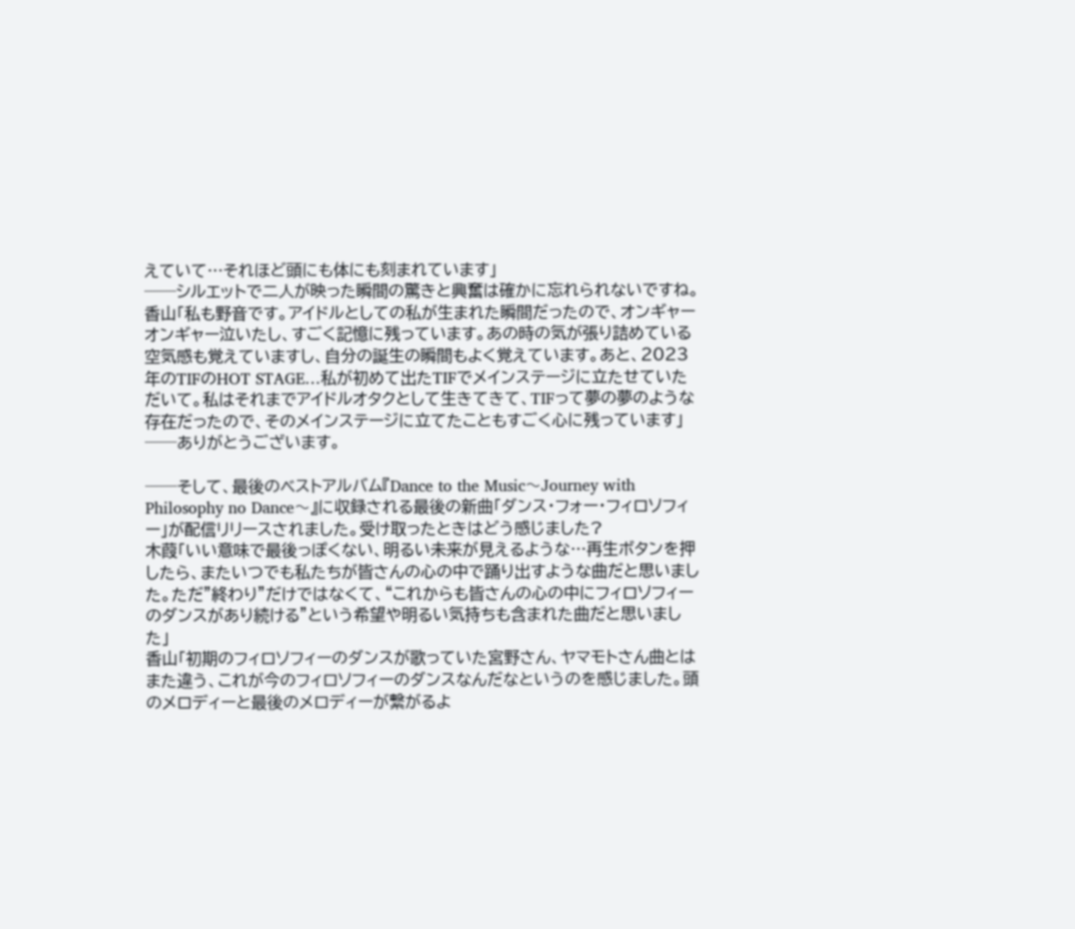えていて…それほど頭にも体にも刻まれています」
──シルエットで二人が映った瞬間の驚きと興奮は確かに忘れられないですね。
香山「私も野音です。アイドルとしての私が生まれた瞬間だったので、オンギャーオンギャー泣いたし、すごく記憶に残っています。あの時の気が張り詰めている空気感も覚えていますし、自分の誕生の瞬間もよく覚えています。あと、2023年のTIFのHOT STAGE…私が初めて出たTIFでメインステージに立たせていただいて。私はそれまでアイドルオタクとして生きてきて、TIFって夢の夢のような存在だったので、そのメインステージに立てたこともすごく心に残っています」
──ありがとうございます。

──そして、最後のベストアルバム『Dance to the Music〜Journey with Philosophy no Dance〜』に収録される最後の新曲「ダンス・フォー・フィロソフィー」が配信リリースされました。受け取ったときはどう感じました?
木葭「いい意味で最後っぽくない、明るい未来が見えるような…再生ボタンを押したら、またいつでも私たちが皆さんの心の中で踊り出すような曲だと思いました。ただ”終わり”だけではなくて、“これからも皆さんの心の中にフィロソフィーのダンスがあり続ける”という希望や明るい気持ちも含まれた曲だと思いました」
香山「初期のフィロソフィーのダンスが歌っていた宮野さん、ヤマモトさん曲とはまた違う、これが今のフィロソフィーのダンスなんだなというのを感じました。頭のメロディーと最後のメロディーが繋がるよ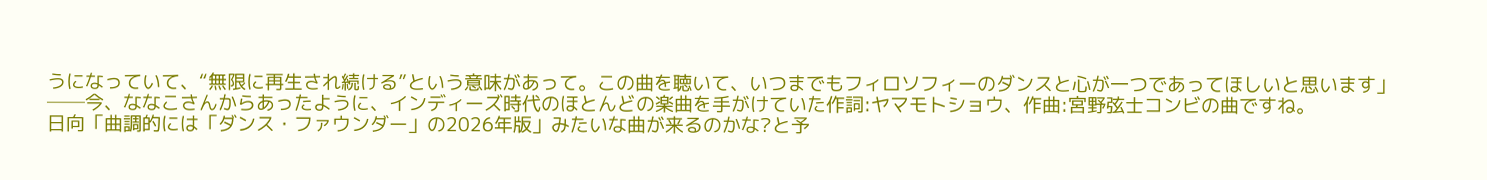うになっていて、“無限に再生され続ける”という意味があって。この曲を聴いて、いつまでもフィロソフィーのダンスと心が一つであってほしいと思います」
──今、ななこさんからあったように、インディーズ時代のほとんどの楽曲を手がけていた作詞:ヤマモトショウ、作曲:宮野弦士コンビの曲ですね。
日向「曲調的には「ダンス・ファウンダー」の2026年版」みたいな曲が来るのかな?と予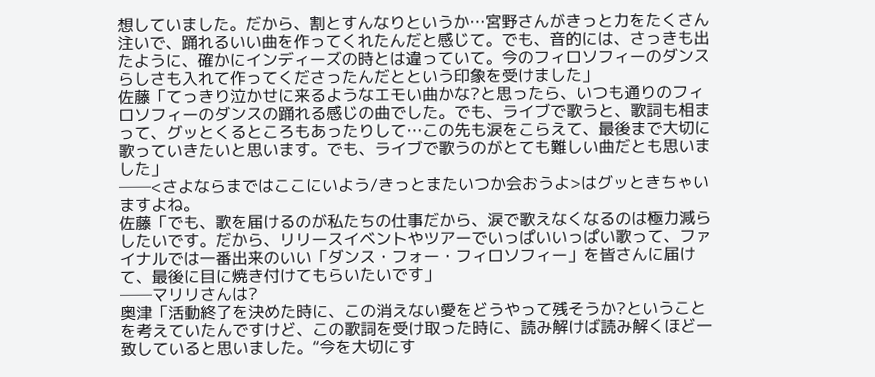想していました。だから、割とすんなりというか…宮野さんがきっと力をたくさん注いで、踊れるいい曲を作ってくれたんだと感じて。でも、音的には、さっきも出たように、確かにインディーズの時とは違っていて。今のフィロソフィーのダンスらしさも入れて作ってくださったんだとという印象を受けました」
佐藤「てっきり泣かせに来るようなエモい曲かな?と思ったら、いつも通りのフィロソフィーのダンスの踊れる感じの曲でした。でも、ライブで歌うと、歌詞も相まって、グッとくるところもあったりして…この先も涙をこらえて、最後まで大切に歌っていきたいと思います。でも、ライブで歌うのがとても難しい曲だとも思いました」
──<さよならまではここにいよう/きっとまたいつか会おうよ>はグッときちゃいますよね。
佐藤「でも、歌を届けるのが私たちの仕事だから、涙で歌えなくなるのは極力減らしたいです。だから、リリースイベントやツアーでいっぱいいっぱい歌って、ファイナルでは一番出来のいい「ダンス・フォー・フィロソフィー」を皆さんに届けて、最後に目に焼き付けてもらいたいです」
──マリリさんは?
奥津「活動終了を決めた時に、この消えない愛をどうやって残そうか?ということを考えていたんですけど、この歌詞を受け取った時に、読み解けば読み解くほど一致していると思いました。“今を大切にす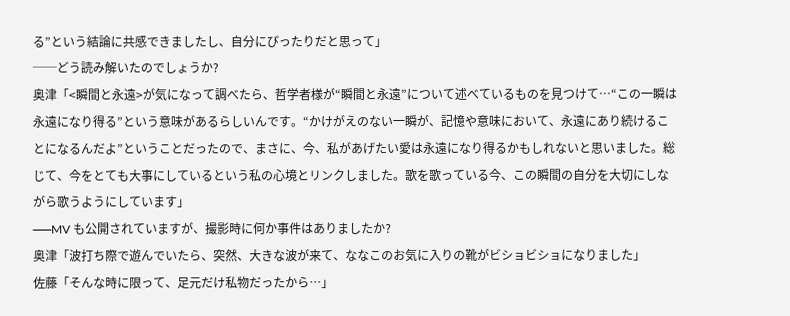る”という結論に共感できましたし、自分にぴったりだと思って」
──どう読み解いたのでしょうか?
奥津「<瞬間と永遠>が気になって調べたら、哲学者様が“瞬間と永遠”について述べているものを見つけて…“この一瞬は永遠になり得る”という意味があるらしいんです。“かけがえのない一瞬が、記憶や意味において、永遠にあり続けることになるんだよ”ということだったので、まさに、今、私があげたい愛は永遠になり得るかもしれないと思いました。総じて、今をとても大事にしているという私の心境とリンクしました。歌を歌っている今、この瞬間の自分を大切にしながら歌うようにしています」
──MV も公開されていますが、撮影時に何か事件はありましたか?
奥津「波打ち際で遊んでいたら、突然、大きな波が来て、ななこのお気に入りの靴がビショビショになりました」
佐藤「そんな時に限って、足元だけ私物だったから…」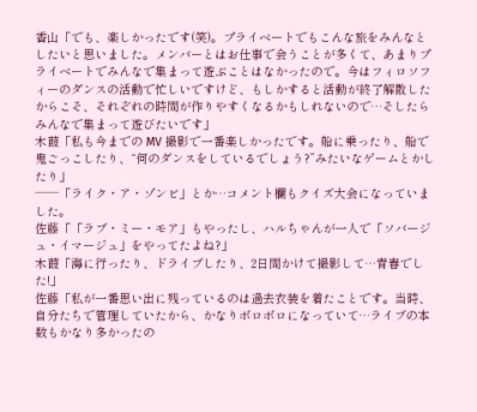香山「でも、楽しかったです(笑)。プライベートでもこんな旅をみんなとしたいと思いました。メンバーとはお仕事で会うことが多くて、あまりプライベートでみんなで集まって遊ぶことはなかったので。今はフィロソフィーのダンスの活動で忙しいですけど、もしかすると活動が終了解散したからこそ、それぞれの時間が作りやすくなるかもしれないので…そしたらみんなで集まって遊びたいです」
木葭「私も今までの MV 撮影で一番楽しかったです。船に乗ったり、船で鬼ごっこしたり、“何のダンスをしているでしょう?”みたいなゲームとかしたり」
──「ライク・ア・ゾンビ」とか…コメント欄もクイズ大会になっていました。
佐藤「「ラブ・ミー・モア」もやったし、ハルちゃんが一人で「ソバージュ・イマージュ」をやってたよね?」
木葭「海に行ったり、ドライブしたり、2日間かけて撮影して…青春でした!」
佐藤「私が一番思い出に残っているのは過去衣装を着たことです。当時、自分たちで管理していたから、かなりボロボロになっていて…ライブの本数もかなり多かったの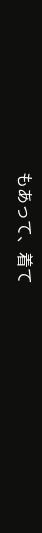もあって、着て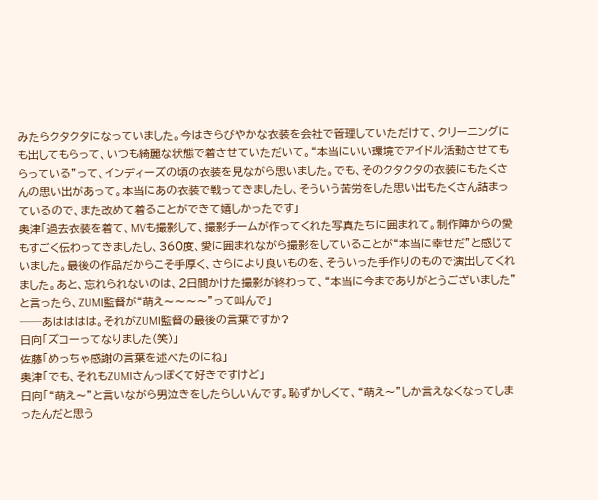みたらクタクタになっていました。今はきらびやかな衣装を会社で管理していただけて、クリーニングにも出してもらって、いつも綺麗な状態で着させていただいて。“本当にいい環境でアイドル活動させてもらっている”って、インディーズの頃の衣装を見ながら思いました。でも、そのクタクタの衣装にもたくさんの思い出があって。本当にあの衣装で戦ってきましたし、そういう苦労をした思い出もたくさん詰まっているので、また改めて着ることができて嬉しかったです」
奥津「過去衣装を着て、MVも撮影して、撮影チームが作ってくれた写真たちに囲まれて。制作陣からの愛もすごく伝わってきましたし、360度、愛に囲まれながら撮影をしていることが“本当に幸せだ”と感じていました。最後の作品だからこそ手厚く、さらにより良いものを、そういった手作りのもので演出してくれました。あと、忘れられないのは、2日間かけた撮影が終わって、“本当に今までありがとうございました”と言ったら、ZUMI監督が“萌え〜〜〜〜”って叫んで」
──あはははは。それがZUMI監督の最後の言葉ですか?
日向「ズコーってなりました(笑)」
佐藤「めっちゃ感謝の言葉を述べたのにね」
奥津「でも、それもZUMIさんっぽくて好きですけど」
日向「“萌え〜”と言いながら男泣きをしたらしいんです。恥ずかしくて、“萌え〜”しか言えなくなってしまったんだと思う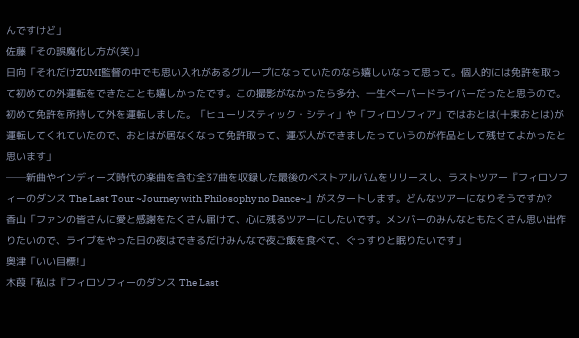んですけど」
佐藤「その誤魔化し方が(笑)」
日向「それだけZUMI監督の中でも思い入れがあるグループになっていたのなら嬉しいなって思って。個人的には免許を取って初めての外運転をできたことも嬉しかったです。この撮影がなかったら多分、一生ペーパードライバーだったと思うので。初めて免許を所持して外を運転しました。「ヒューリスティック・シティ」や「フィロソフィア」ではおとは(十束おとは)が運転してくれていたので、おとはが居なくなって免許取って、運ぶ人ができましたっていうのが作品として残せてよかったと思います」
──新曲やインディーズ時代の楽曲を含む全37曲を収録した最後のベストアルバムをリリースし、ラストツアー『フィロソフィーのダンス The Last Tour ~Journey with Philosophy no Dance~』がスタートします。どんなツアーになりそうですか?
香山「ファンの皆さんに愛と感謝をたくさん届けて、心に残るツアーにしたいです。メンバーのみんなともたくさん思い出作りたいので、ライブをやった日の夜はできるだけみんなで夜ご飯を食べて、ぐっすりと眠りたいです」
奥津「いい目標!」
木葭「私は『フィロソフィーのダンス The Last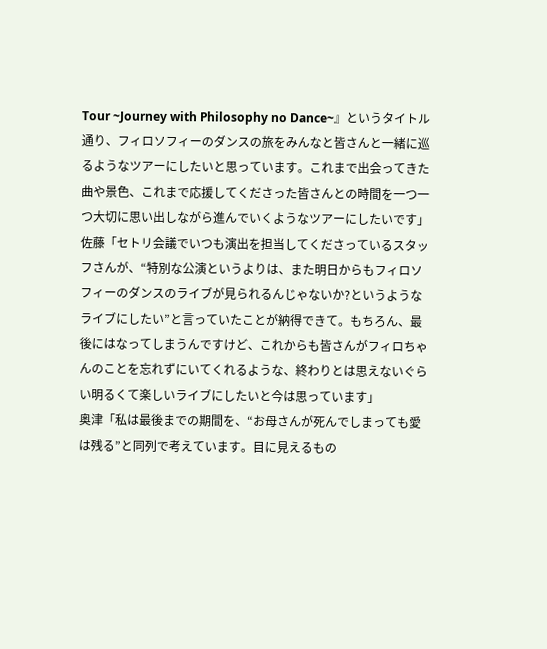Tour ~Journey with Philosophy no Dance~』というタイトル通り、フィロソフィーのダンスの旅をみんなと皆さんと一緒に巡るようなツアーにしたいと思っています。これまで出会ってきた曲や景色、これまで応援してくださった皆さんとの時間を一つ一つ大切に思い出しながら進んでいくようなツアーにしたいです」
佐藤「セトリ会議でいつも演出を担当してくださっているスタッフさんが、“特別な公演というよりは、また明日からもフィロソフィーのダンスのライブが見られるんじゃないか?というようなライブにしたい”と言っていたことが納得できて。もちろん、最後にはなってしまうんですけど、これからも皆さんがフィロちゃんのことを忘れずにいてくれるような、終わりとは思えないぐらい明るくて楽しいライブにしたいと今は思っています」
奥津「私は最後までの期間を、“お母さんが死んでしまっても愛は残る”と同列で考えています。目に見えるもの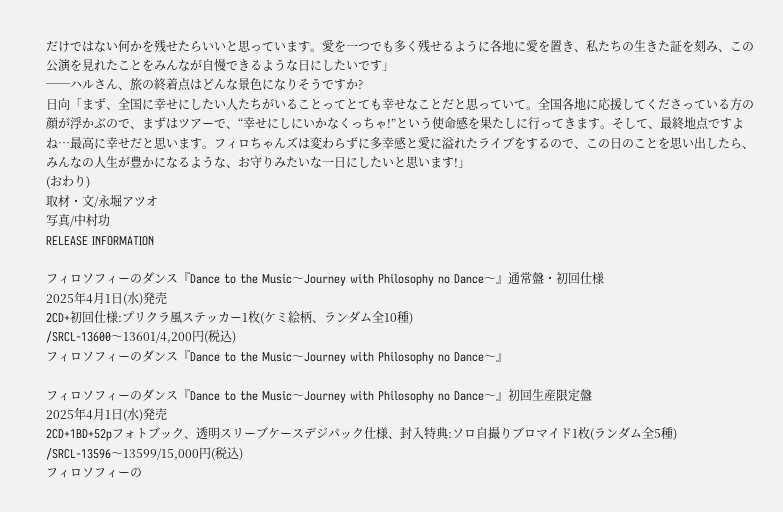だけではない何かを残せたらいいと思っています。愛を一つでも多く残せるように各地に愛を置き、私たちの生きた証を刻み、この公演を見れたことをみんなが自慢できるような日にしたいです」
──ハルさん、旅の終着点はどんな景色になりそうですか?
日向「まず、全国に幸せにしたい人たちがいることってとても幸せなことだと思っていて。全国各地に応援してくださっている方の顔が浮かぶので、まずはツアーで、“幸せにしにいかなくっちゃ!”という使命感を果たしに行ってきます。そして、最終地点ですよね…最高に幸せだと思います。フィロちゃんズは変わらずに多幸感と愛に溢れたライブをするので、この日のことを思い出したら、みんなの人生が豊かになるような、お守りみたいな一日にしたいと思います!」
(おわり)
取材・文/永堀アツオ
写真/中村功
RELEASE INFORMATION

フィロソフィーのダンス『Dance to the Music〜Journey with Philosophy no Dance〜』通常盤・初回仕様
2025年4月1日(水)発売
2CD+初回仕様:プリクラ風ステッカー1枚(ケミ絵柄、ランダム全10種)
/SRCL-13600〜13601/4,200円(税込)
フィロソフィーのダンス『Dance to the Music〜Journey with Philosophy no Dance〜』

フィロソフィーのダンス『Dance to the Music〜Journey with Philosophy no Dance〜』初回生産限定盤
2025年4月1日(水)発売
2CD+1BD+52pフォトブック、透明スリーブケースデジパック仕様、封入特典:ソロ自撮りブロマイド1枚(ランダム全5種)
/SRCL-13596〜13599/15,000円(税込)
フィロソフィーの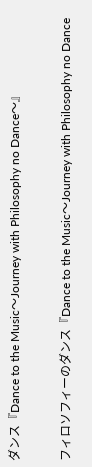ダンス『Dance to the Music〜Journey with Philosophy no Dance〜』

フィロソフィーのダンス『Dance to the Music〜Journey with Philosophy no Dance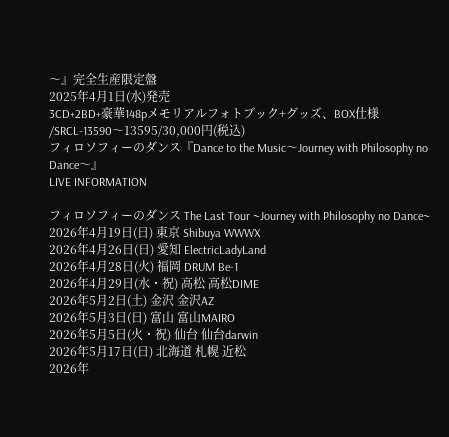〜』完全生産限定盤
2025年4月1日(水)発売
3CD+2BD+豪華148pメモリアルフォトブック+グッズ、BOX仕様
/SRCL-13590〜13595/30,000円(税込)
フィロソフィーのダンス『Dance to the Music〜Journey with Philosophy no Dance〜』
LIVE INFORMATION

フィロソフィーのダンス The Last Tour ~Journey with Philosophy no Dance~
2026年4月19日(日) 東京 Shibuya WWWX
2026年4月26日(日) 愛知 ElectricLadyLand
2026年4月28日(火) 福岡 DRUM Be-1
2026年4月29日(水・祝) 高松 高松DIME
2026年5月2日(土) 金沢 金沢AZ
2026年5月3日(日) 富山 富山MAIRO
2026年5月5日(火・祝) 仙台 仙台darwin
2026年5月17日(日) 北海道 札幌 近松
2026年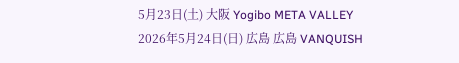5月23日(土) 大阪 Yogibo META VALLEY
2026年5月24日(日) 広島 広島 VANQUISH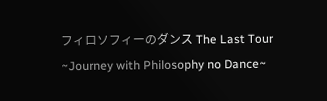フィロソフィーのダンス The Last Tour ~Journey with Philosophy no Dance~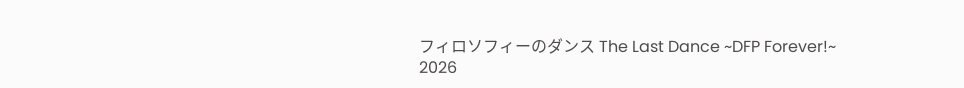フィロソフィーのダンス The Last Dance ~DFP Forever!~
2026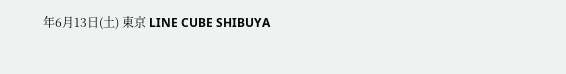年6月13日(土) 東京 LINE CUBE SHIBUYA